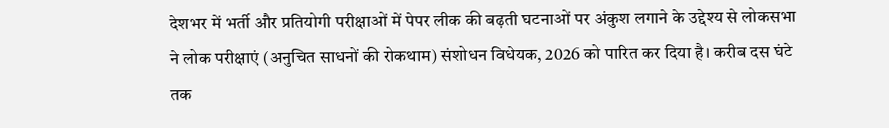देशभर में भर्ती और प्रतियोगी परीक्षाओं में पेपर लीक की बढ़ती घटनाओं पर अंकुश लगाने के उद्देश्य से लोकसभा ने लोक परीक्षाएं (अनुचित साधनों की रोकथाम) संशोधन विधेयक, 2026 को पारित कर दिया है। करीब दस घंटे तक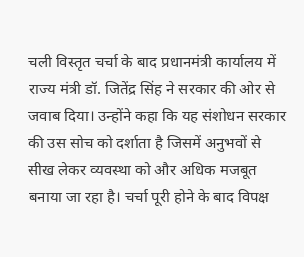चली विस्तृत चर्चा के बाद प्रधानमंत्री कार्यालय में राज्य मंत्री डॉ. जितेंद्र सिंह ने सरकार की ओर से जवाब दिया। उन्होंने कहा कि यह संशोधन सरकार की उस सोच को दर्शाता है जिसमें अनुभवों से सीख लेकर व्यवस्था को और अधिक मजबूत बनाया जा रहा है। चर्चा पूरी होने के बाद विपक्ष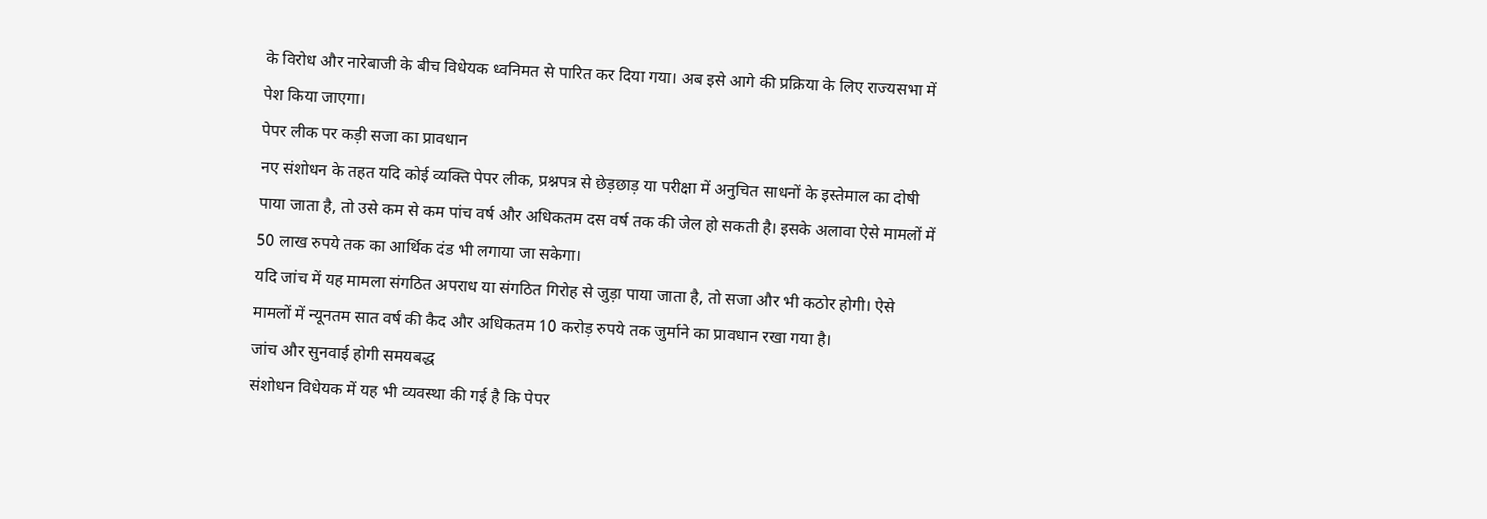के विरोध और नारेबाजी के बीच विधेयक ध्वनिमत से पारित कर दिया गया। अब इसे आगे की प्रक्रिया के लिए राज्यसभा में पेश किया जाएगा।
पेपर लीक पर कड़ी सजा का प्रावधान
नए संशोधन के तहत यदि कोई व्यक्ति पेपर लीक, प्रश्नपत्र से छेड़छाड़ या परीक्षा में अनुचित साधनों के इस्तेमाल का दोषी पाया जाता है, तो उसे कम से कम पांच वर्ष और अधिकतम दस वर्ष तक की जेल हो सकती है। इसके अलावा ऐसे मामलों में 50 लाख रुपये तक का आर्थिक दंड भी लगाया जा सकेगा।
यदि जांच में यह मामला संगठित अपराध या संगठित गिरोह से जुड़ा पाया जाता है, तो सजा और भी कठोर होगी। ऐसे मामलों में न्यूनतम सात वर्ष की कैद और अधिकतम 10 करोड़ रुपये तक जुर्माने का प्रावधान रखा गया है।
जांच और सुनवाई होगी समयबद्ध
संशोधन विधेयक में यह भी व्यवस्था की गई है कि पेपर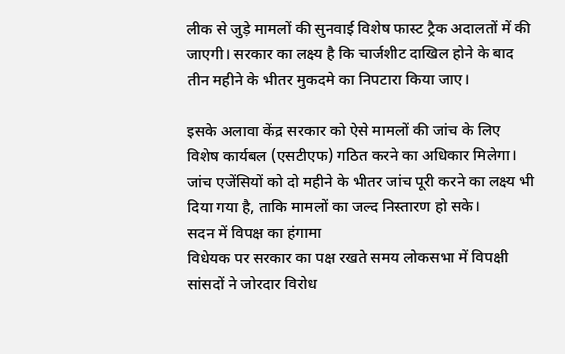लीक से जुड़े मामलों की सुनवाई विशेष फास्ट ट्रैक अदालतों में की जाएगी। सरकार का लक्ष्य है कि चार्जशीट दाखिल होने के बाद तीन महीने के भीतर मुकदमे का निपटारा किया जाए।

इसके अलावा केंद्र सरकार को ऐसे मामलों की जांच के लिए विशेष कार्यबल (एसटीएफ) गठित करने का अधिकार मिलेगा। जांच एजेंसियों को दो महीने के भीतर जांच पूरी करने का लक्ष्य भी दिया गया है, ताकि मामलों का जल्द निस्तारण हो सके।
सदन में विपक्ष का हंगामा
विधेयक पर सरकार का पक्ष रखते समय लोकसभा में विपक्षी सांसदों ने जोरदार विरोध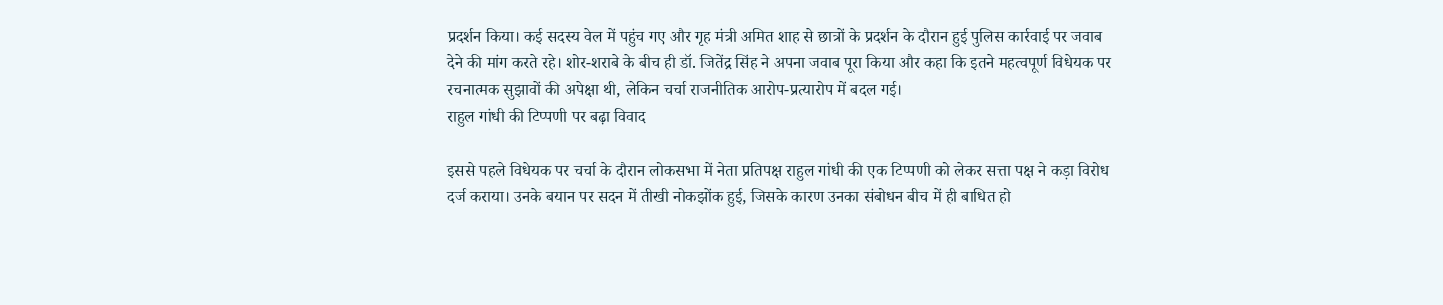प्रदर्शन किया। कई सदस्य वेल में पहुंच गए और गृह मंत्री अमित शाह से छात्रों के प्रदर्शन के दौरान हुई पुलिस कार्रवाई पर जवाब देने की मांग करते रहे। शोर-शराबे के बीच ही डॉ. जितेंद्र सिंह ने अपना जवाब पूरा किया और कहा कि इतने महत्वपूर्ण विधेयक पर रचनात्मक सुझावों की अपेक्षा थी, लेकिन चर्चा राजनीतिक आरोप-प्रत्यारोप में बदल गई।
राहुल गांधी की टिप्पणी पर बढ़ा विवाद

इससे पहले विधेयक पर चर्चा के दौरान लोकसभा में नेता प्रतिपक्ष राहुल गांधी की एक टिप्पणी को लेकर सत्ता पक्ष ने कड़ा विरोध दर्ज कराया। उनके बयान पर सदन में तीखी नोकझोंक हुई, जिसके कारण उनका संबोधन बीच में ही बाधित हो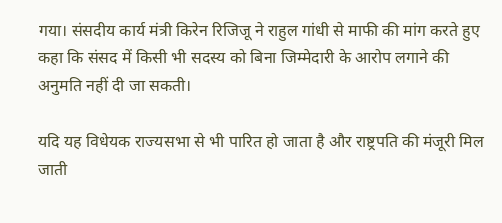गया। संसदीय कार्य मंत्री किरेन रिजिजू ने राहुल गांधी से माफी की मांग करते हुए कहा कि संसद में किसी भी सदस्य को बिना जिम्मेदारी के आरोप लगाने की अनुमति नहीं दी जा सकती।

यदि यह विधेयक राज्यसभा से भी पारित हो जाता है और राष्ट्रपति की मंजूरी मिल जाती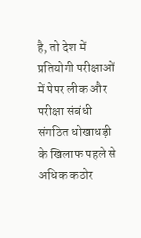है, तो देश में प्रतियोगी परीक्षाओं में पेपर लीक और परीक्षा संबंधी संगठित धोखाधड़ी के खिलाफ पहले से अधिक कठोर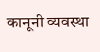कानूनी व्यवस्था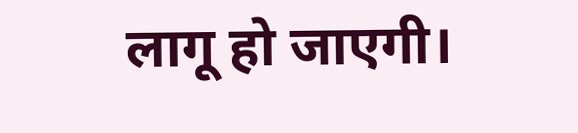लागू हो जाएगी।